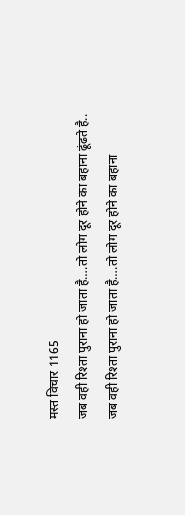मस्त विचार 1165
जब वही रिश्ता पुराना हो जाता है….तो लोग दूर होने का बहाना ढूंढते है..
जब वही रिश्ता पुराना हो जाता है….तो लोग दूर होने का बहाना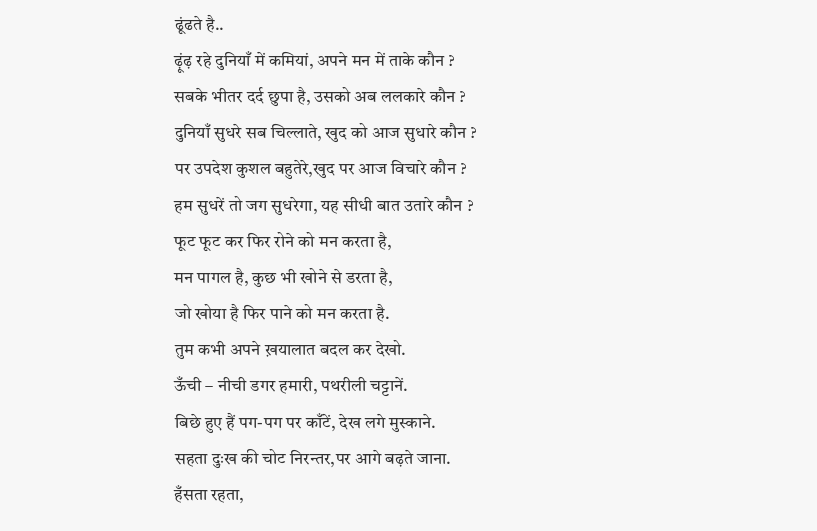ढूंढते है..
ढ़ूंढ़ रहे दुनियाँ में कमियां, अपने मन में ताके कौन ?
सबके भीतर दर्द छुपा है, उसको अब ललकारे कौन ?
दुनियाँ सुधरे सब चिल्लाते, खुद को आज सुधारे कौन ?
पर उपदेश कुशल बहुतेरे,खुद पर आज विचारे कौन ?
हम सुधरें तो जग सुधरेगा, यह सीधी बात उतारे कौन ?
फूट फूट कर फिर रोने को मन करता है,
मन पागल है, कुछ भी खोने से डरता है,
जो खोया है फिर पाने को मन करता है.
तुम कभी अपने ख़यालात बदल कर देखो.
ऊँची – नीची डगर हमारी, पथरीली चट्टानें.
बिछे हुए हैं पग-पग पर काँटें, देख लगे मुस्काने.
सहता दुःख की चोट निरन्तर,पर आगे बढ़ते जाना.
हँसता रहता,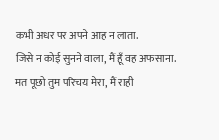कभी अधर पर अपने आह न लाता.
जिसे न कोई सुनने वाला, मैं हूँ वह अफसाना.
मत पूछो तुम परिचय मेरा, मैं राही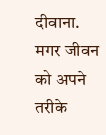दीवाना.
मगर जीवन को अपने तरीके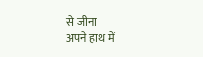से जीना
अपने हाथ में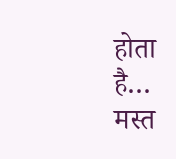होता है…
मस्त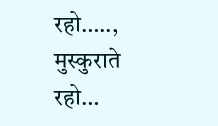रहो….., मुस्कुराते रहो…